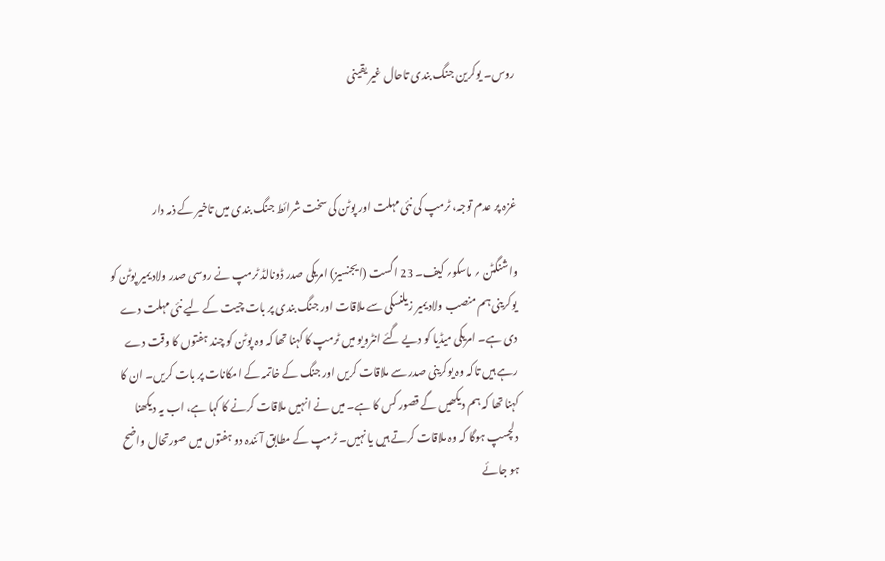روس۔ یوکرین جنگ بندی تاحال غیر یقینی



غزہ پر عدم توجہ، ٹرمپ کی نئی مہلت اور پوٹن کی سخت شرائط جنگ بندی میں تاخیر کے ذمہ دار

واشنگٹن ؍ ماسکو؍ کیف۔ 23 اگست (ایجنسیز) امریکی صدر ڈونالڈ ٹرمپ نے روسی صدر ولادیمیر پوٹن کو یوکرینی ہم منصب ولادیمیر زیلنسکی سے ملاقات اور جنگ بندی پر بات چیت کے لیے نئی مہلت دے دی ہے۔ امریکی میڈیا کو دیے گئے انٹرویو میں ٹرمپ کا کہنا تھا کہ وہ پوٹن کو چند ہفتوں کا وقت دے رہے ہیں تاکہ وہ یوکرینی صدر سے ملاقات کریں اور جنگ کے خاتمہ کے امکانات پر بات کریں۔ ان کا کہنا تھا کہ ہم دیکھیں گے قصور کس کا ہے۔ میں نے انہیں ملاقات کرنے کا کہا ہے، اب یہ دیکھنا دلچسپ ہوگا کہ وہ ملاقات کرتے ہیں یا نہیں۔ ٹرمپ کے مطابق آئندہ دو ہفتوں میں صورتحال واضح ہو جائے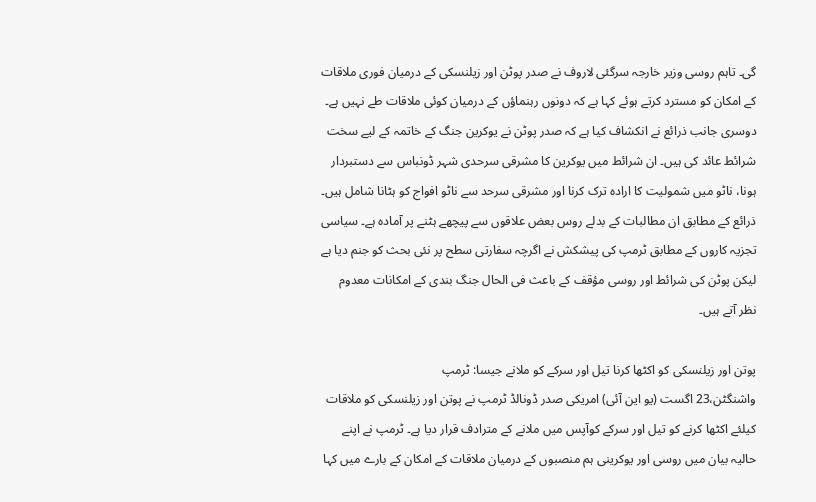گی۔ تاہم روسی وزیر خارجہ سرگئی لاروف نے صدر پوٹن اور زیلنسکی کے درمیان فوری ملاقات کے امکان کو مسترد کرتے ہوئے کہا ہے کہ دونوں رہنماؤں کے درمیان کوئی ملاقات طے نہیں ہے۔ دوسری جانب ذرائع نے انکشاف کیا ہے کہ صدر پوٹن نے یوکرین جنگ کے خاتمہ کے لیے سخت شرائط عائد کی ہیں۔ ان شرائط میں یوکرین کا مشرقی سرحدی شہر ڈونباس سے دستبردار ہونا، ناٹو میں شمولیت کا ارادہ ترک کرنا اور مشرقی سرحد سے ناٹو افواج کو ہٹانا شامل ہیں۔ ذرائع کے مطابق ان مطالبات کے بدلے روس بعض علاقوں سے پیچھے ہٹنے پر آمادہ ہے۔ سیاسی تجزیہ کاروں کے مطابق ٹرمپ کی پیشکش نے اگرچہ سفارتی سطح پر نئی بحث کو جنم دیا ہے لیکن پوٹن کی شرائط اور روسی مؤقف کے باعث فی الحال جنگ بندی کے امکانات معدوم نظر آتے ہیں۔

پوتن اور زیلنسکی کو اکٹھا کرنا تیل اور سرکے کو ملانے جیسا: ٹرمپ
واشنگٹن،23 اگست (یو این آئی) امریکی صدر ڈونالڈ ٹرمپ نے پوتن اور زیلنسکی کو ملاقات کیلئے اکٹھا کرنے کو تیل اور سرکے کوآپس میں ملانے کے مترادف قرار دیا ہے۔ ٹرمپ نے اپنے حالیہ بیان میں روسی اور یوکرینی ہم منصبوں کے درمیان ملاقات کے امکان کے بارے میں کہا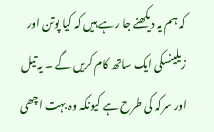کہ ہم یہ دیکھنے جا رہے ہیں کہ کیا پوتن اور زیلینسکی ایک ساتھ کام کریں گے ۔ یہ تیل اور سرکہ کی طرح ہے کیونکہ وہ بہت اچھی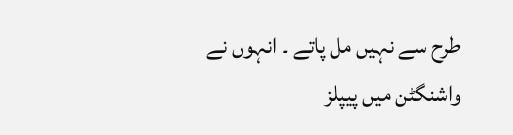طرح سے نہیں مل پاتے ۔ انہوں نے واشنگٹن میں پیپلز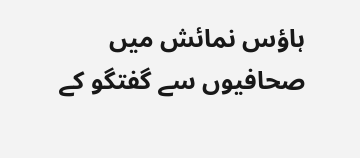ہاؤس نمائش میں صحافیوں سے گفتگو کے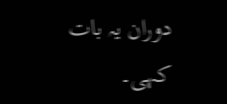دوران یہ بات کہی۔